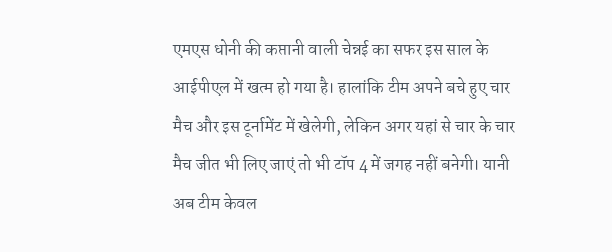एमएस धोनी की कप्तानी वाली चेन्नई का सफर इस साल के आईपीएल में खत्म हो गया है। हालांकि टीम अपने बचे हुए चार मैच और इस टूर्नामेंट में खेलेगी, लेकिन अगर यहां से चार के चार मैच जीत भी लिए जाएं तो भी टॉप 4 में जगह नहीं बनेगी। यानी अब टीम केवल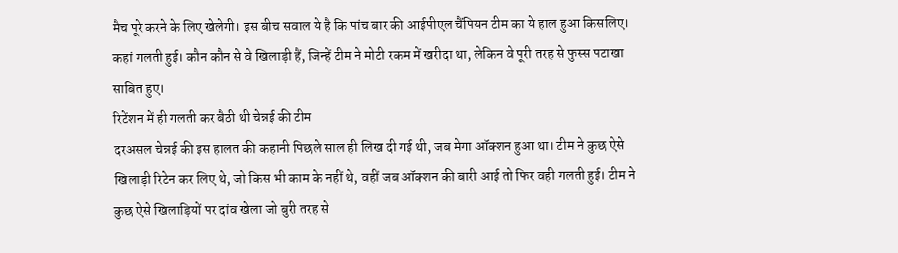मैच पूरे करने के लिए खेलेगी। इस बीच सवाल ये है कि पांच बार की आईपीएल चैंपियन टीम का ये हाल हुआ किसलिए। कहां गलती हुई। कौन कौन से वे खिलाड़ी हैं, जिन्हें टीम ने मोटी रकम में खरीदा था, लेकिन वे पूरी तरह से फुस्स पटाखा साबित हुए।
रिटेंशन में ही गलती कर बैठी थी चेन्नई की टीम
दरअसल चेन्नई की इस हालत की कहानी पिछले साल ही लिख दी गई थी, जब मेगा ऑक्शन हुआ था। टीम ने कुछ ऐसे खिलाड़ी रिटेन कर लिए थे, जो किस भी काम के नहीं थे, वहीं जब ऑक्शन की बारी आई तो फिर वही गलती हुई। टीम ने कुछ ऐसे खिलाड़ियों पर दांव खेला जो बुरी तरह से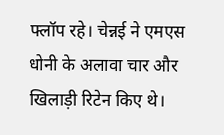फ्लॉप रहे। चेन्नई ने एमएस धोनी के अलावा चार और खिलाड़ी रिटेन किए थे।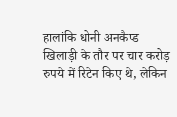हालांकि धोनी अनकैप्ड खिलाड़ी के तौर पर चार करोड़ रुपये में रिटेन किए थे, लेकिन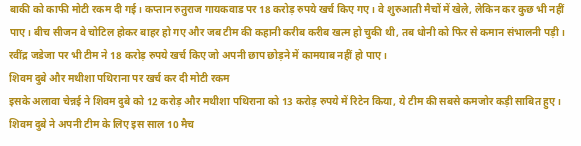बाकी को काफी मोटी रकम दी गई। कप्तान रुतुराज गायकवाड पर 18 करोड़ रुपये खर्च किए गए। वे शुरुआती मैचों में खेले, लेकिन कर कुछ भी नहीं पाए। बीच सीजन वे चोटिल होकर बाहर हो गए और जब टीम की कहानी करीब करीब खत्म हो चुकी थी, तब धोनी को फिर से कमान संभालनी पड़ी। रवींद्र जडेजा पर भी टीम ने 18 करोड़ रुपये खर्च किए जो अपनी छाप छोड़ने में कामयाब नहीं हो पाए।
शिवम दुबे और मथीशा पथिराना पर खर्च कर दी मोटी रकम
इसके अलावा चेन्नई ने शिवम दुबे को 12 करोड़ और मथीशा पथिराना को 13 करोड़ रुपये में रिटेन किया, ये टीम की सबसे कमजोर कड़ी साबित हुए। शिवम दुबे ने अपनी टीम के लिए इस साल 10 मैच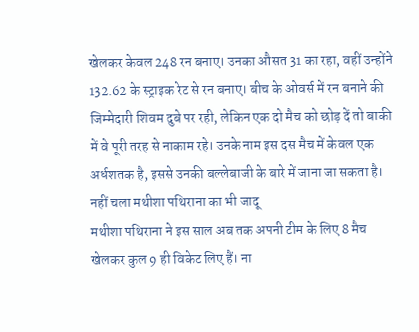खेलकर केवल 248 रन बनाए। उनका औसत 31 का रहा, वहीं उन्होंने 132.62 के स्ट्राइक रेट से रन बनाए। बीच के ओवर्स में रन बनाने की जिम्मेदारी शिवम दुबे पर रही, लेकिन एक दो मैच को छोड़ दें तो बाकी में वे पूरी तरह से नाकाम रहे। उनके नाम इस दस मैच में केवल एक अर्धशतक है, इससे उनकी बल्लेबाजी के बारे में जाना जा सकता है।
नहीं चला मथीशा पथिराना का भी जादू
मथीशा पथिराना ने इस साल अब तक अपनी टीम के लिए 8 मैच खेलकर कुल 9 ही विकेट लिए हैं। ना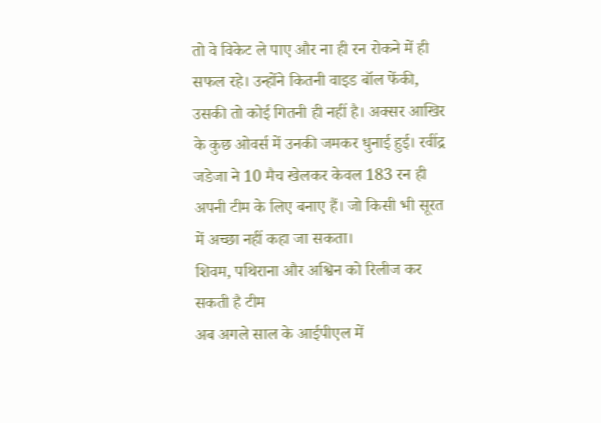तो वे विकेट ले पाए और ना ही रन रोकने में ही सफल रहे। उन्होंने कितनी वाइड बॉल फेंकी, उसकी तो कोई गितनी ही नहीं है। अक्सर आखिर के कुछ ओवर्स में उनकी जमकर धुनाई हुई। रवींद्र जडेजा ने 10 मैच खेलकर केवल 183 रन ही अपनी टीम के लिए बनाए हैं। जो किसी भी सूरत में अच्छा नहीं कहा जा सकता।
शिवम, पथिराना और अश्विन को रिलीज कर सकती है टीम
अब अगले साल के आईपीएल में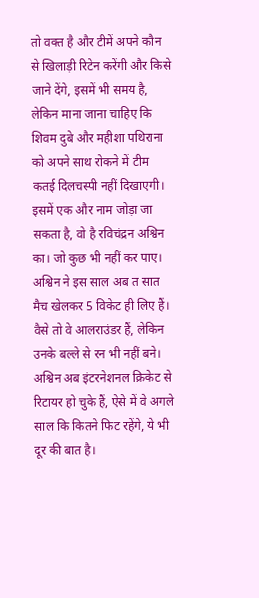तो वक्त है और टीमें अपने कौन से खिलाड़ी रिटेन करेंगी और किसे जाने देंगे, इसमें भी समय है, लेकिन माना जाना चाहिए कि शिवम दुबे और महीशा पथिराना को अपने साथ रोकने में टीम कतई दिलचस्पी नहीं दिखाएगी। इसमें एक और नाम जोड़ा जा सकता है, वो है रविचंद्रन अश्विन का। जो कुछ भी नहीं कर पाए। अश्विन ने इस साल अब त सात मैच खेलकर 5 विकेट ही लिए हैं। वैसे तो वे आलराउंडर हैं, लेकिन उनके बल्ले से रन भी नहीं बने। अश्विन अब इंटरनेशनल क्रिकेट से रिटायर हो चुके हैं, ऐसे में वे अगले साल कि कितने फिट रहेंगे, ये भी दूर की बात है।